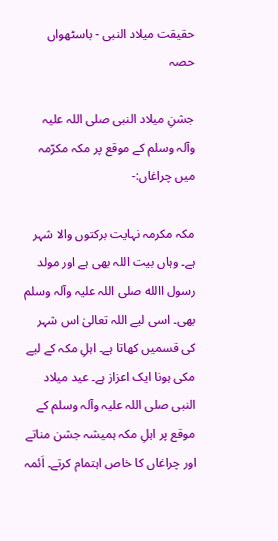حقیقت میلاد النبی - باسٹھواں حصہ

جشنِ میلاد النبی صلی اللہ علیہ وآلہ وسلم کے موقع پر مکہ مکرّمہ میں چراغاں:-

مکہ مکرمہ نہایت برکتوں والا شہر ہے۔ وہاں بیت اللہ بھی ہے اور مولد رسول االله صلی اللہ علیہ وآلہ وسلم بھی۔ اسی لیے اللہ تعالیٰ اس شہر کی قسمیں کھاتا ہے۔ اہلِ مکہ کے لیے مکی ہونا ایک اعزاز ہے۔ عید میلاد النبی صلی اللہ علیہ وآلہ وسلم کے موقع پر اہلِ مکہ ہمیشہ جشن مناتے اور چراغاں کا خاص اہتمام کرتے۔ اَئمہ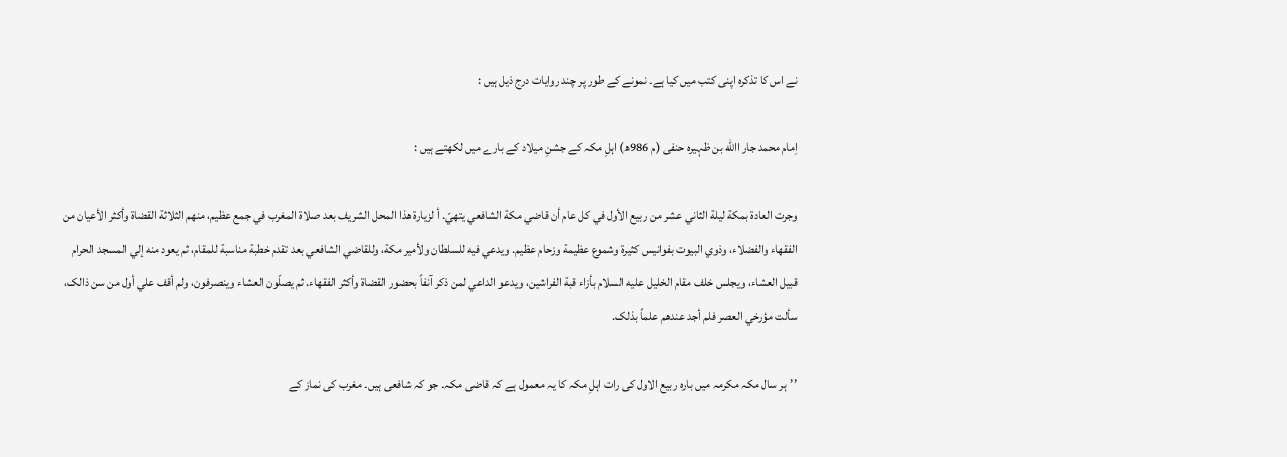نے اس کا تذکرہ اپنی کتب میں کیا ہے۔ نمونے کے طور پر چند روایات درج ذیل ہیں :

اِمام محمد جار االله بن ظہیرہ حنفی (م 986ھ) اہلِ مکہ کے جشنِ میلاد کے بارے میں لکھتے ہیں :

وجرت العادة بمکة ليلة الثاني عشر من ربيع الأول في کل عام أن قاضي مکة الشافعي يتهيّ. أ لزيارة هذا المحل الشريف بعد صلاة المغرب في جمع عظيم، منهم الثلاثة القضاة وأکثر الأعيان من الفقهاء والفضلاء، وذوي البيوت بفوانيس کثيرة وشموع عظيمة وزحام عظيم. ويدعي فيه للسلطان ولأمير مکة، وللقاضي الشافعي بعد تقدم خطبة مناسبة للمقام، ثم يعود منه إلي المسجد الحرام قبيل العشاء، ويجلس خلف مقام الخليل عليه السلام بأزاء قبة الفراشين، ويدعو الداعي لمن ذکر آنفاً بحضور القضاة وأکثر الفقهاء. ثم يصلّون العشاء وينصرفون، ولم أقف علي أول من سن ذالک، سألت مؤرخي العصر فلم أجد عندهم علماً بذلک.

’’ہر سال مکہ مکرمہ میں بارہ ربیع الاول کی رات اہلِ مکہ کا یہ معمول ہے کہ قاضی مکہ۔ جو کہ شافعی ہیں۔ مغرب کی نماز کے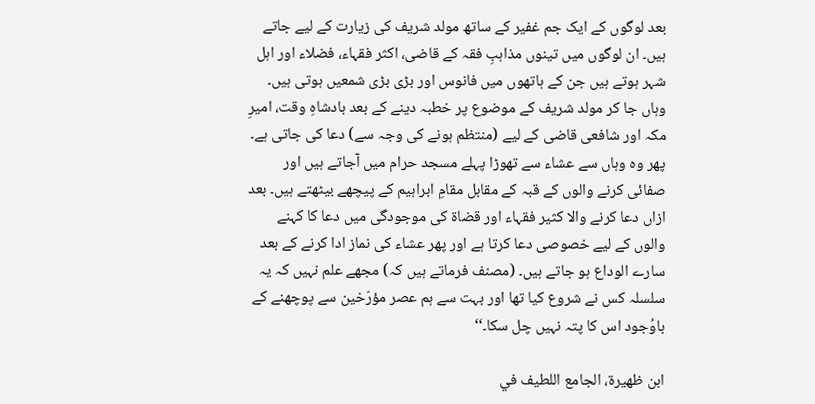بعد لوگوں کے ایک جم غفیر کے ساتھ مولد شریف کی زیارت کے لیے جاتے ہیں۔ ان لوگوں میں تینوں مذاہبِ فقہ کے قاضی، اکثر فقہاء، فضلاء اور اہل شہر ہوتے ہیں جن کے ہاتھوں میں فانوس اور بڑی بڑی شمعیں ہوتی ہیں۔ وہاں جا کر مولد شریف کے موضوع پر خطبہ دینے کے بعد بادشاہِ وقت، امیرِ مکہ اور شافعی قاضی کے لیے (منتظم ہونے کی وجہ سے) دعا کی جاتی ہے۔ پھر وہ وہاں سے عشاء سے تھوڑا پہلے مسجد حرام میں آجاتے ہیں اور صفائی کرنے والوں کے قبہ کے مقابل مقامِ ابراہیم کے پیچھے بیٹھتے ہیں۔ بعد ازاں دعا کرنے والا کثیر فقہاء اور قضاۃ کی موجودگی میں دعا کا کہنے والوں کے لیے خصوصی دعا کرتا ہے اور پھر عشاء کی نماز ادا کرنے کے بعد سارے الوداع ہو جاتے ہیں۔ (مصنف فرماتے ہیں کہ) مجھے علم نہیں کہ یہ سلسلہ کس نے شروع کیا تھا اور بہت سے ہم عصر مؤرّخین سے پوچھنے کے باوُجود اس کا پتہ نہیں چل سکا۔‘‘

ابن ظهيرة، الجامع اللطيف في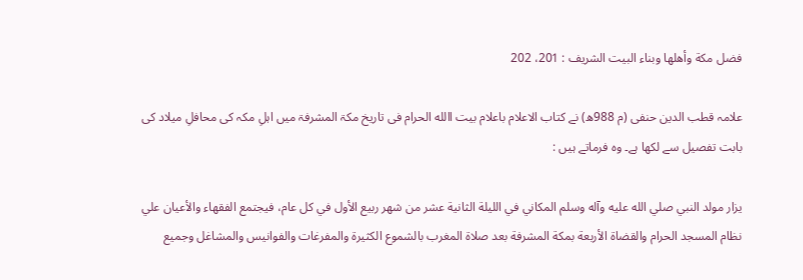فضل مکة وأهلها وبناء البيت الشريف : 201، 202

علامہ قطب الدین حنفی (م 988ھ) نے کتاب الاعلام باعلام بیت االله الحرام فی تاریخ مکۃ المشرفۃ میں اہلِ مکہ کی محافلِ میلاد کی بابت تفصیل سے لکھا ہے۔ وہ فرماتے ہیں :

يزار مولد النبي صلي الله عليه وآله وسلم المکاني في الليلة الثانية عشر من شهر ربيع الأول في کل عام، فيجتمع الفقهاء والأعيان علي نظام المسجد الحرام والقضاة الأربعة بمکة المشرفة بعد صلاة المغرب بالشموع الکثيرة والمفرغات والفوانيس والمشاغل وجميع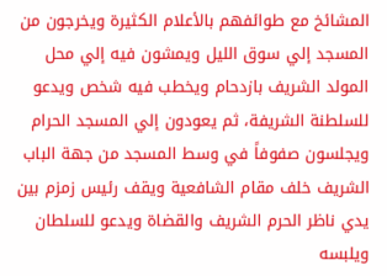المشائخ مع طوائفهم بالأعلام الکثيرة ويخرجون من المسجد إلي سوق الليل ويمشون فيه إلي محل المولد الشريف بازدحام ويخطب فيه شخص ويدعو للسلطنة الشريفة، ثم يعودون إلي المسجد الحرام ويجلسون صفوفاً في وسط المسجد من جهة الباب الشريف خلف مقام الشافعية ويقف رئيس زمزم بين يدي ناظر الحرم الشريف والقضاة ويدعو للسلطان ويلبسه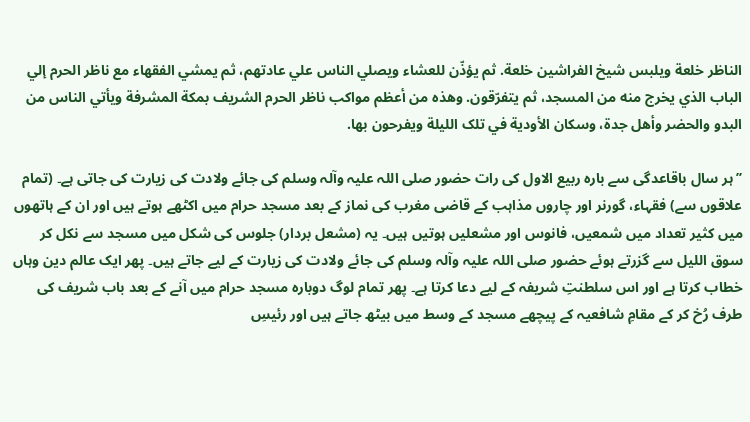الناظر خلعة ويلبس شيخ الفراشين خلعة. ثم يؤذّن للعشاء ويصلي الناس علي عادتهم، ثم يمشي الفقهاء مع ناظر الحرم إلي الباب الذي يخرج منه من المسجد، ثم يتفرّقون. وهذه من أعظم مواکب ناظر الحرم الشريف بمکة المشرفة ويأتي الناس من البدو والحضر وأهل جدة، وسکان الأودية في تلک الليلة ويفرحون بها.

’’ہر سال باقاعدگی سے بارہ ربیع الاول کی رات حضور صلی اللہ علیہ وآلہ وسلم کی جائے ولادت کی زیارت کی جاتی ہے۔ (تمام علاقوں سے) فقہاء، گورنر اور چاروں مذاہب کے قاضی مغرب کی نماز کے بعد مسجد حرام میں اکٹھے ہوتے ہیں اور ان کے ہاتھوں میں کثیر تعداد میں شمعیں، فانوس اور مشعلیں ہوتیں ہیں۔ یہ (مشعل بردار) جلوس کی شکل میں مسجد سے نکل کر سوق اللیل سے گزرتے ہوئے حضور صلی اللہ علیہ وآلہ وسلم کی جائے ولادت کی زیارت کے لیے جاتے ہیں۔ پھر ایک عالم دین وہاں خطاب کرتا ہے اور اس سلطنتِ شریفہ کے لیے دعا کرتا ہے۔ پھر تمام لوگ دوبارہ مسجد حرام میں آنے کے بعد باب شریف کی طرف رُخ کر کے مقامِ شافعیہ کے پیچھے مسجد کے وسط میں بیٹھ جاتے ہیں اور رئیسِ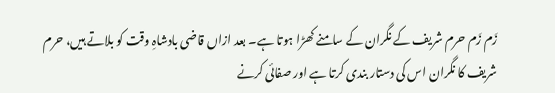زَم زَم حرم شریف کے نگران کے سامنے کھڑا ہوتا ہے۔ بعد ازاں قاضی بادشاہِ وقت کو بلاتے ہیں، حرم شریف کا نگران اس کی دستار بندی کرتا ہے اور صفائی کرنے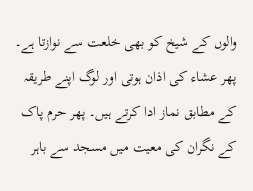والوں کے شیخ کو بھی خلعت سے نوازتا ہے۔ پھر عشاء کی اذان ہوتی اور لوگ اپنے طریقہ کے مطابق نماز ادا کرتے ہیں۔ پھر حرم پاک کے نگران کی معیت میں مسجد سے باہر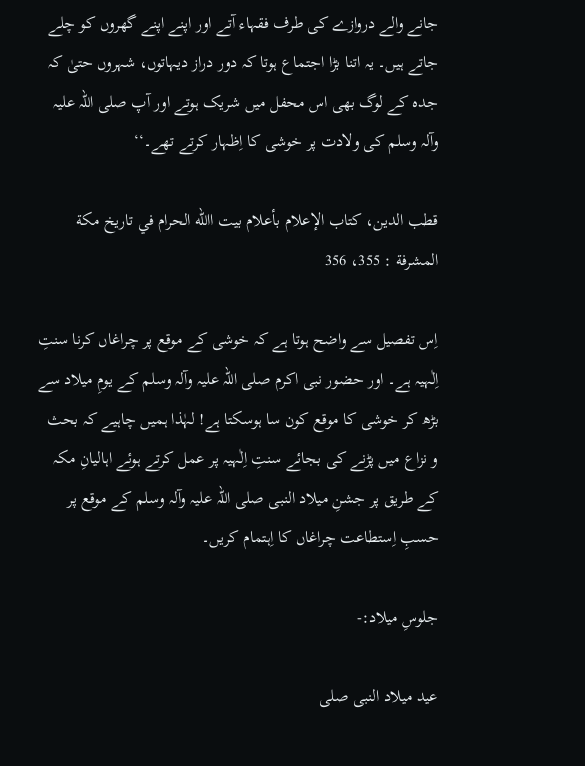جانے والے دروازے کی طرف فقہاء آتے اور اپنے اپنے گھروں کو چلے جاتے ہیں۔ یہ اتنا بڑا اجتماع ہوتا کہ دور دراز دیہاتوں، شہروں حتیٰ کہ جدہ کے لوگ بھی اس محفل میں شریک ہوتے اور آپ صلی اللہ علیہ وآلہ وسلم کی ولادت پر خوشی کا اِظہار کرتے تھے۔‘‘

قطب الدين، کتاب الإعلام بأعلام بيت االله الحرام في تاريخ مکة المشرفة : 355، 356

اِس تفصیل سے واضح ہوتا ہے کہ خوشی کے موقع پر چراغاں کرنا سنتِ اِلٰہیہ ہے۔ اور حضور نبی اکرم صلی اللہ علیہ وآلہ وسلم کے یومِ میلاد سے بڑھ کر خوشی کا موقع کون سا ہوسکتا ہے! لہٰذا ہمیں چاہیے کہ بحث و نزاع میں پڑنے کی بجائے سنتِ اِلٰہیہ پر عمل کرتے ہوئے اہالیانِ مکہ کے طریق پر جشنِ میلاد النبی صلی اللہ علیہ وآلہ وسلم کے موقع پر حسبِ اِستطاعت چراغاں کا اِہتمام کریں۔

جلوسِ میلاد:-

عید میلاد النبی صلی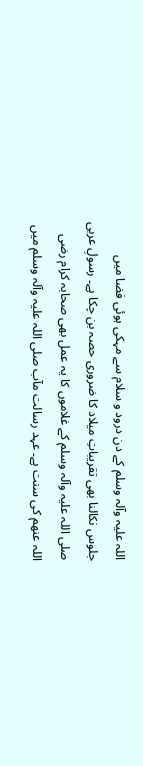اللہ علیہ وآلہ وسلم کے دن درود و سلام سے مہکی ہوئی فضا میں جلوس نکالنا بھی تقریباتِ میلاد کا ضروری حصہ بن چکا ہے۔ رسولِ عربی صلی اللہ علیہ وآلہ وسلم کے غلاموں کا یہ عمل بھی صحابہ کرام رضی اللہ عنھم کی سنت ہے۔ عہد رسالت مآب صلی اللہ علیہ وآلہ وسلم میں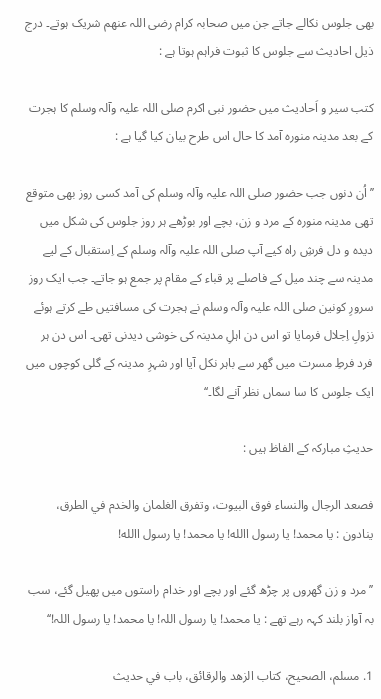بھی جلوس نکالے جاتے جن میں صحابہ کرام رضی اللہ عنھم شریک ہوتے۔ درج ذیل احادیث سے جلوس کا ثبوت فراہم ہوتا ہے :

کتب سیر و اَحادیث میں حضور نبی اکرم صلی اللہ علیہ وآلہ وسلم کا ہجرت کے بعد مدینہ منورہ آمد کا حال اس طرح بیان کیا گیا ہے :

’’اُن دنوں جب حضور صلی اللہ علیہ وآلہ وسلم کی آمد کسی روز بھی متوقع تھی مدینہ منورہ کے مرد و زن، بچے اور بوڑھے ہر روز جلوس کی شکل میں دیدہ و دل فرشِ راہ کیے آپ صلی اللہ علیہ وآلہ وسلم کے اِستقبال کے لیے مدینہ سے چند میل کے فاصلے پر قباء کے مقام پر جمع ہو جاتے۔ جب ایک روز سرورِ کونین صلی اللہ علیہ وآلہ وسلم نے ہجرت کی مسافتیں طے کرتے ہوئے نزولِ اِجلال فرمایا تو اس دن اہلِ مدینہ کی خوشی دیدنی تھی۔ اس دن ہر فرد فرطِ مسرت میں گھر سے باہر نکل آیا اور شہرِ مدینہ کے گلی کوچوں میں ایک جلوس کا سا سماں نظر آنے لگا۔‘‘

حدیثِ مبارکہ کے الفاظ ہیں :

فصعد الرجال والنساء فوق البيوت، وتفرق الغلمان والخدم في الطرق، ينادون : يا محمد! يا رسول االله! يا محمد! يا رسول االله!

’’مرد و زن گھروں پر چڑھ گئے اور بچے اور خدام راستوں میں پھیل گئے، سب بہ آواز بلند کہہ رہے تھے : یا محمد! یا رسول اللہ! یا محمد! یا رسول اللہ!‘‘

1. مسلم، الصحيح، کتاب الزهد والرقائق، باب في حديث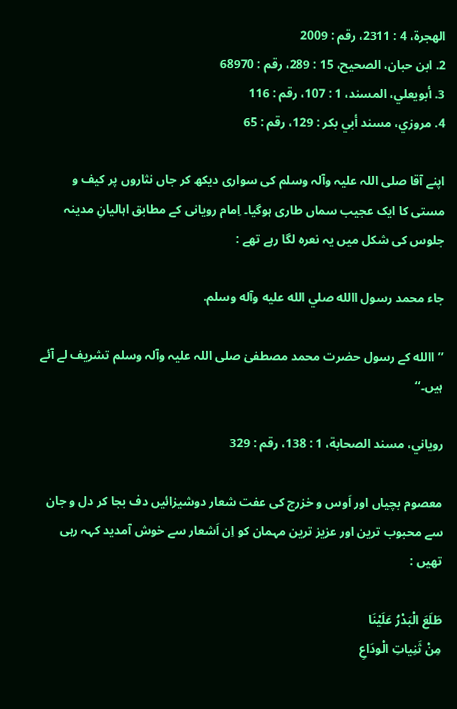الهجرة، 4 : 2311، رقم : 2009
2. ابن حبان، الصحيح، 15 : 289، رقم : 68970
3. أبويعلي، المسند، 1 : 107، رقم : 116
4. مروزي، مسند أبي بکر : 129، رقم : 65

اپنے آقا صلی اللہ علیہ وآلہ وسلم کی سواری دیکھ کر جاں نثاروں پر کیف و مستی کا ایک عجیب سماں طاری ہوگیا۔ اِمام رویانی کے مطابق اہالیانِ مدینہ جلوس کی شکل میں یہ نعرہ لگا رہے تھے :

جاء محمد رسول االله صلي الله عليه وآله وسلم.

’’االله کے رسول حضرت محمد مصطفیٰ صلی اللہ علیہ وآلہ وسلم تشریف لے آئے ہیں۔‘‘

روياني، مسند الصحابة، 1 : 138، رقم : 329

معصوم بچیاں اور اَوس و خزرج کی عفت شعار دوشیزائیں دف بجا کر دل و جان سے محبوب ترین اور عزیز ترین مہمان کو اِن اَشعار سے خوش آمدید کہہ رہی تھیں :

طَلَعَ الْبَدْرُ عَلَيْنَا
مِنْ ثَنِياتِ الْودَاعِ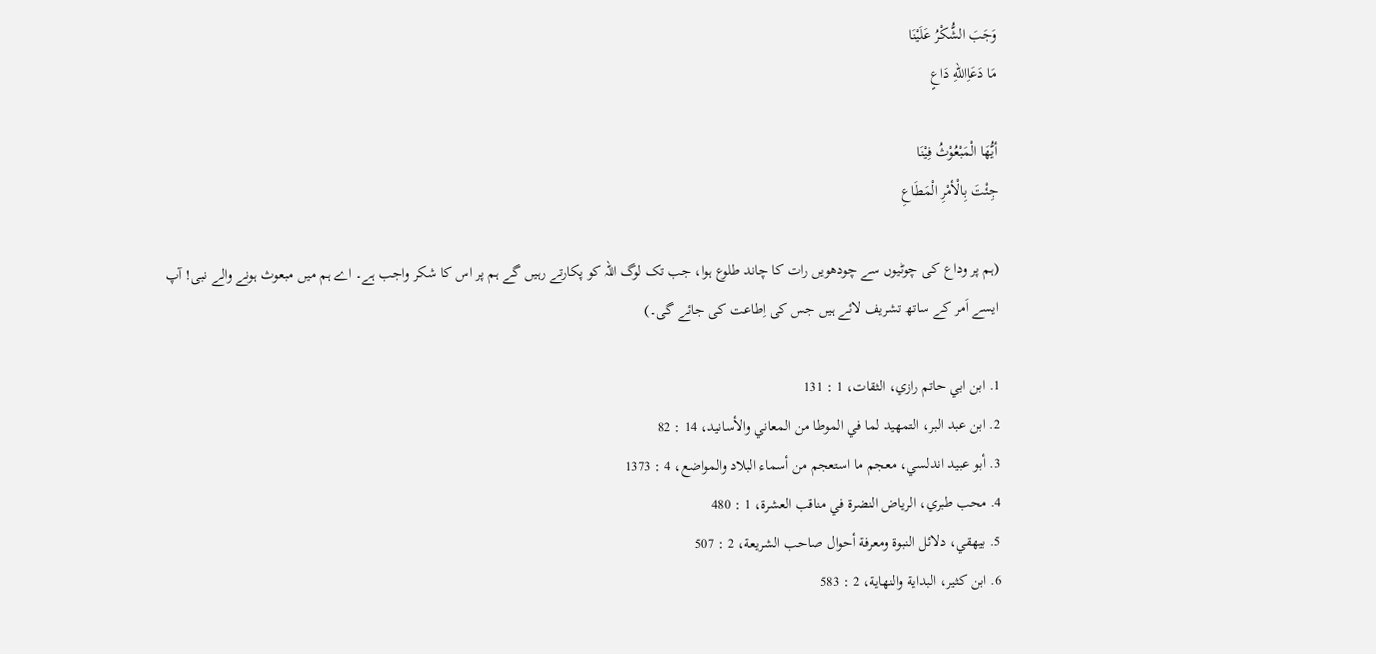وَجَبَ الشُّکْرُ عَلَيْنَا
مَا دَعَاِاللهِ دَاعٍ

أيُّهَا الْمَبْعُوْثُ فِيْنَا
جِئْتَ بِالْأمْرِ الْمَطَاعِ

(ہم پر وداع کی چوٹیوں سے چودھویں رات کا چاند طلوع ہوا، جب تک لوگ اللہ کو پکارتے رہیں گے ہم پر اس کا شکر واجب ہے۔ اے ہم میں مبعوث ہونے والے نبی! آپ ایسے اَمر کے ساتھ تشریف لائے ہیں جس کی اِطاعت کی جائے گی۔)

1. ابن ابي حاتم رازي، الثقات، 1 : 131
2. ابن عبد البر، التمهيد لما في الموطا من المعاني والأسانيد، 14 : 82
3. أبو عبيد اندلسي، معجم ما استعجم من أسماء البلاد والمواضع، 4 : 1373
4. محب طبري، الرياض النضرة في مناقب العشرة، 1 : 480
5. بيهقي، دلائل النبوة ومعرفة أحوال صاحب الشريعة، 2 : 507
6. ابن کثير، البداية والنهاية، 2 : 583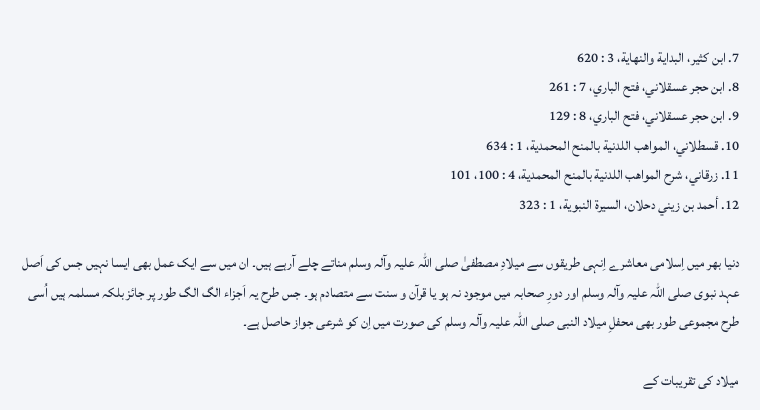7. ابن کثير، البداية والنهاية، 3 : 620
8. ابن حجر عسقلاني، فتح الباري، 7 : 261
9. ابن حجر عسقلاني، فتح الباري، 8 : 129
10. قسطلاني، المواهب اللدنية بالمنح المحمدية، 1 : 634
11. زرقاني، شرح المواهب اللدنية بالمنح المحمدية، 4 : 100، 101
12. أحمد بن زيني دحلان، السيرة النبوية، 1 : 323

دنیا بھر میں اِسلامی معاشرے اِنہی طریقوں سے میلادِ مصطفیٰ صلی اللہ علیہ وآلہ وسلم مناتے چلے آرہے ہیں۔ ان میں سے ایک عمل بھی ایسا نہیں جس کی اَصل عہد نبوی صلی اللہ علیہ وآلہ وسلم اور دورِ صحابہ میں موجود نہ ہو یا قرآن و سنت سے متصادم ہو۔ جس طرح یہ اَجزاء الگ الگ طور پر جائز بلکہ مسلمہ ہیں اُسی طرح مجموعی طور بھی محفلِ میلاد النبی صلی اللہ علیہ وآلہ وسلم کی صورت میں اِن کو شرعی جواز حاصل ہے۔

میلاد کی تقریبات کے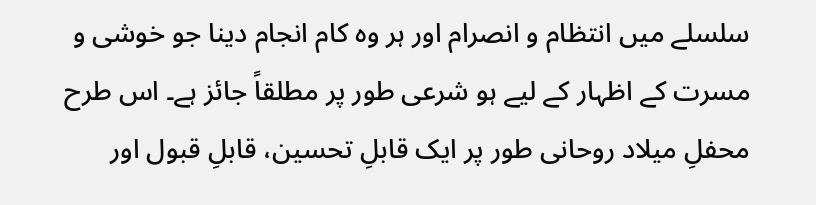سلسلے میں انتظام و انصرام اور ہر وہ کام انجام دینا جو خوشی و مسرت کے اظہار کے لیے ہو شرعی طور پر مطلقاً جائز ہے۔ اس طرح محفلِ میلاد روحانی طور پر ایک قابلِ تحسین، قابلِ قبول اور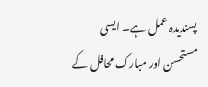پسندیدہ عمل ہے۔ ایسی مستحسن اور مبارک محافل کے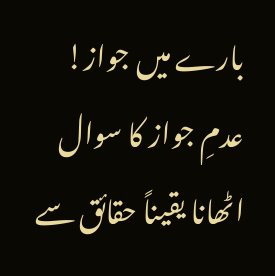بارے میں جواز! عدمِ جواز کا سوال اٹھانا یقیناً حقائق سے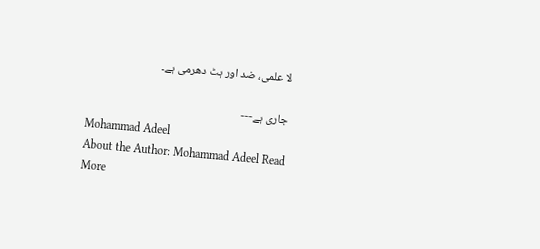لا علمی، ضد اور ہٹ دھرمی ہے۔

جاری ہے---
Mohammad Adeel
About the Author: Mohammad Adeel Read More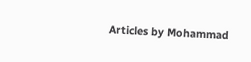Articles by Mohammad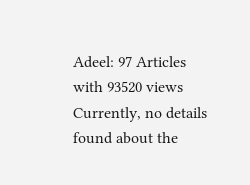Adeel: 97 Articles with 93520 views Currently, no details found about the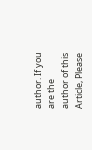author. If you are the author of this Article, Please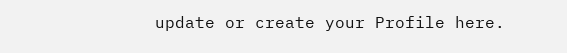update or create your Profile here.